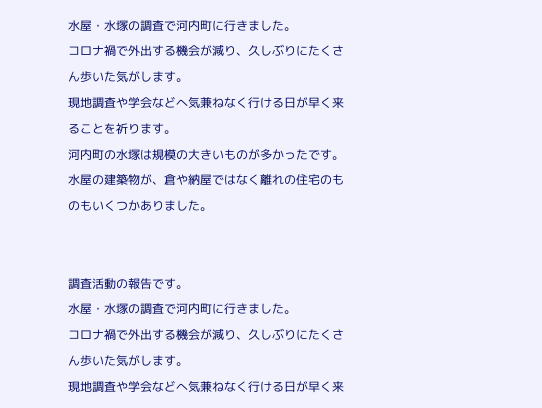水屋・水塚の調査で河内町に行きました。
コロナ禍で外出する機会が減り、久しぶりにたくさん歩いた気がします。
現地調査や学会などへ気兼ねなく行ける日が早く来ることを祈ります。
河内町の水塚は規模の大きいものが多かったです。
水屋の建築物が、倉や納屋ではなく離れの住宅のものもいくつかありました。


調査活動の報告です。
水屋・水塚の調査で河内町に行きました。
コロナ禍で外出する機会が減り、久しぶりにたくさん歩いた気がします。
現地調査や学会などへ気兼ねなく行ける日が早く来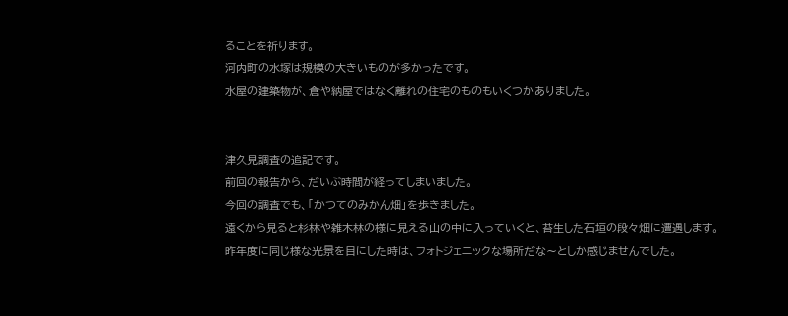ることを祈ります。
河内町の水塚は規模の大きいものが多かったです。
水屋の建築物が、倉や納屋ではなく離れの住宅のものもいくつかありました。


津久見調査の追記です。
前回の報告から、だいぶ時間が経ってしまいました。
今回の調査でも、「かつてのみかん畑」を歩きました。
遠くから見ると杉林や雑木林の様に見える山の中に入っていくと、苔生した石垣の段々畑に遭遇します。
昨年度に同じ様な光景を目にした時は、フォトジェニックな場所だな〜としか感じませんでした。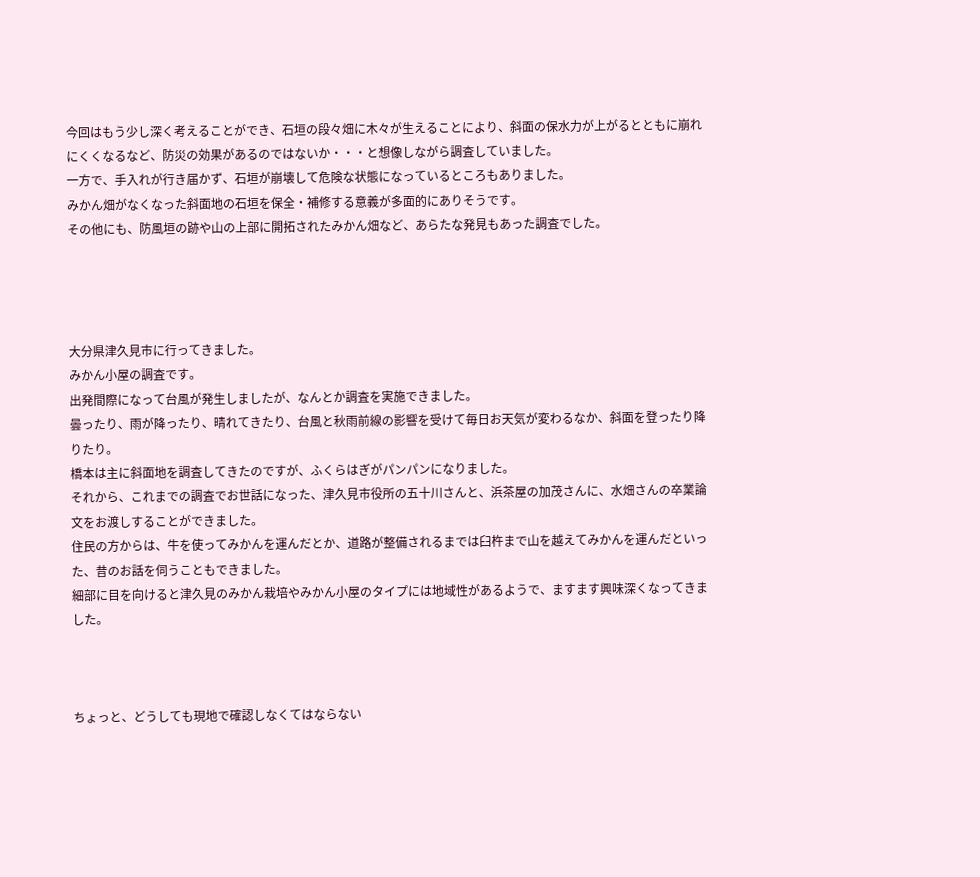今回はもう少し深く考えることができ、石垣の段々畑に木々が生えることにより、斜面の保水力が上がるとともに崩れにくくなるなど、防災の効果があるのではないか・・・と想像しながら調査していました。
一方で、手入れが行き届かず、石垣が崩壊して危険な状態になっているところもありました。
みかん畑がなくなった斜面地の石垣を保全・補修する意義が多面的にありそうです。
その他にも、防風垣の跡や山の上部に開拓されたみかん畑など、あらたな発見もあった調査でした。




大分県津久見市に行ってきました。
みかん小屋の調査です。
出発間際になって台風が発生しましたが、なんとか調査を実施できました。
曇ったり、雨が降ったり、晴れてきたり、台風と秋雨前線の影響を受けて毎日お天気が変わるなか、斜面を登ったり降りたり。
橋本は主に斜面地を調査してきたのですが、ふくらはぎがパンパンになりました。
それから、これまでの調査でお世話になった、津久見市役所の五十川さんと、浜茶屋の加茂さんに、水畑さんの卒業論文をお渡しすることができました。
住民の方からは、牛を使ってみかんを運んだとか、道路が整備されるまでは臼杵まで山を越えてみかんを運んだといった、昔のお話を伺うこともできました。
細部に目を向けると津久見のみかん栽培やみかん小屋のタイプには地域性があるようで、ますます興味深くなってきました。



ちょっと、どうしても現地で確認しなくてはならない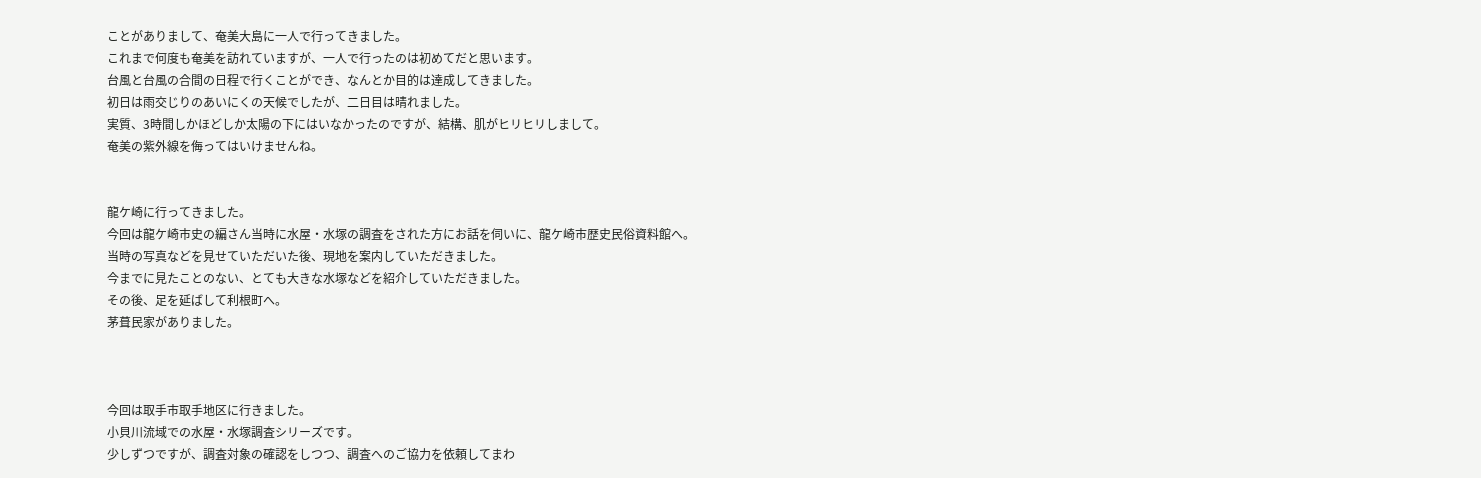ことがありまして、奄美大島に一人で行ってきました。
これまで何度も奄美を訪れていますが、一人で行ったのは初めてだと思います。
台風と台風の合間の日程で行くことができ、なんとか目的は達成してきました。
初日は雨交じりのあいにくの天候でしたが、二日目は晴れました。
実質、3時間しかほどしか太陽の下にはいなかったのですが、結構、肌がヒリヒリしまして。
奄美の紫外線を侮ってはいけませんね。


龍ケ崎に行ってきました。
今回は龍ケ崎市史の編さん当時に水屋・水塚の調査をされた方にお話を伺いに、龍ケ崎市歴史民俗資料館へ。
当時の写真などを見せていただいた後、現地を案内していただきました。
今までに見たことのない、とても大きな水塚などを紹介していただきました。
その後、足を延ばして利根町へ。
茅葺民家がありました。



今回は取手市取手地区に行きました。
小貝川流域での水屋・水塚調査シリーズです。
少しずつですが、調査対象の確認をしつつ、調査へのご協力を依頼してまわ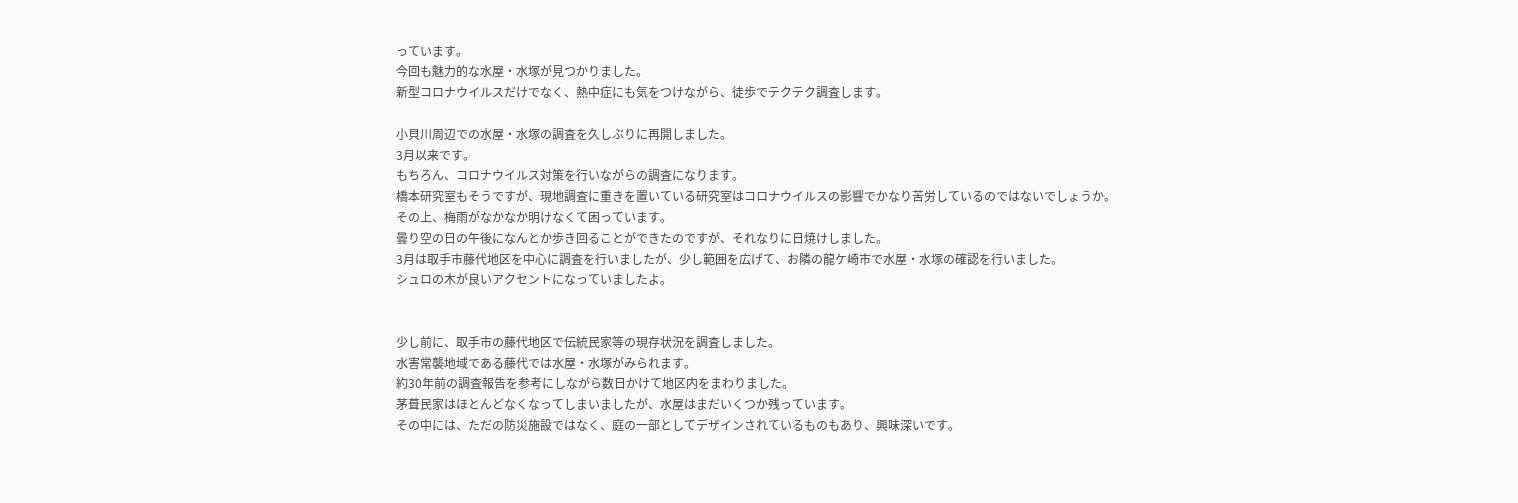っています。
今回も魅力的な水屋・水塚が見つかりました。
新型コロナウイルスだけでなく、熱中症にも気をつけながら、徒歩でテクテク調査します。

小貝川周辺での水屋・水塚の調査を久しぶりに再開しました。
3月以来です。
もちろん、コロナウイルス対策を行いながらの調査になります。
橋本研究室もそうですが、現地調査に重きを置いている研究室はコロナウイルスの影響でかなり苦労しているのではないでしょうか。
その上、梅雨がなかなか明けなくて困っています。
曇り空の日の午後になんとか歩き回ることができたのですが、それなりに日焼けしました。
3月は取手市藤代地区を中心に調査を行いましたが、少し範囲を広げて、お隣の龍ケ崎市で水屋・水塚の確認を行いました。
シュロの木が良いアクセントになっていましたよ。


少し前に、取手市の藤代地区で伝統民家等の現存状況を調査しました。
水害常襲地域である藤代では水屋・水塚がみられます。
約30年前の調査報告を参考にしながら数日かけて地区内をまわりました。
茅葺民家はほとんどなくなってしまいましたが、水屋はまだいくつか残っています。
その中には、ただの防災施設ではなく、庭の一部としてデザインされているものもあり、興味深いです。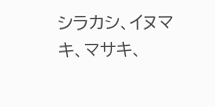シラカシ、イヌマキ、マサキ、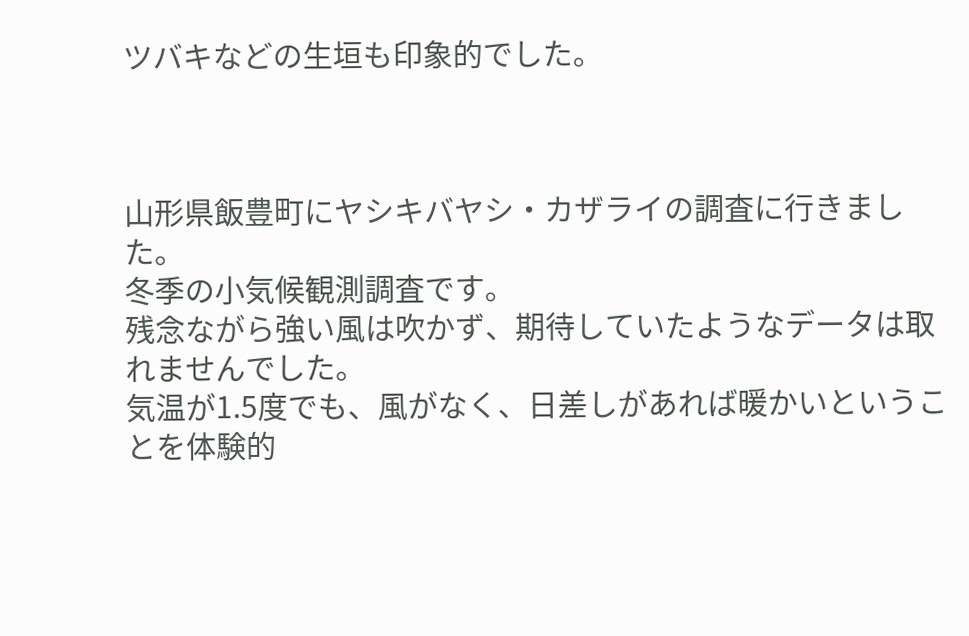ツバキなどの生垣も印象的でした。



山形県飯豊町にヤシキバヤシ・カザライの調査に行きました。
冬季の小気候観測調査です。
残念ながら強い風は吹かず、期待していたようなデータは取れませんでした。
気温が1.5度でも、風がなく、日差しがあれば暖かいということを体験的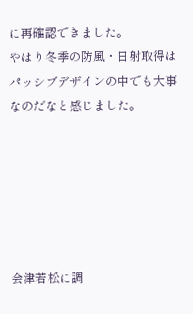に再確認できました。
やはり冬季の防風・日射取得はパッシブデザインの中でも大事なのだなと感じました。






会津若松に調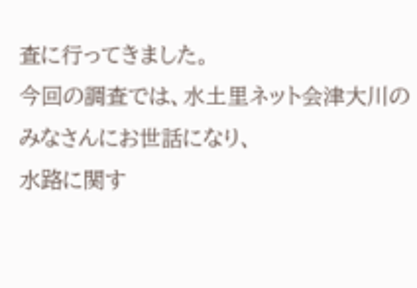査に行ってきました。
今回の調査では、水土里ネット会津大川のみなさんにお世話になり、
水路に関す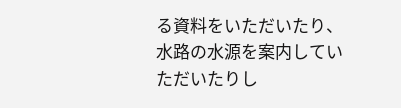る資料をいただいたり、水路の水源を案内していただいたりし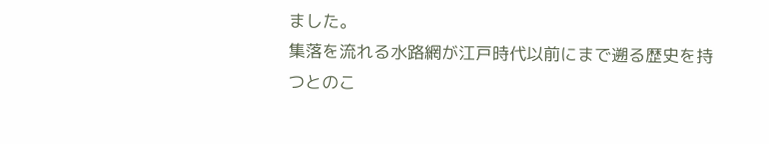ました。
集落を流れる水路網が江戸時代以前にまで遡る歴史を持つとのこ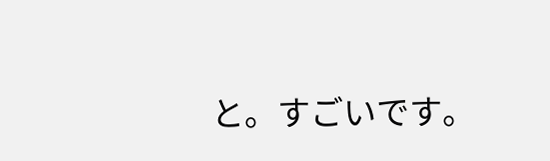と。すごいです。